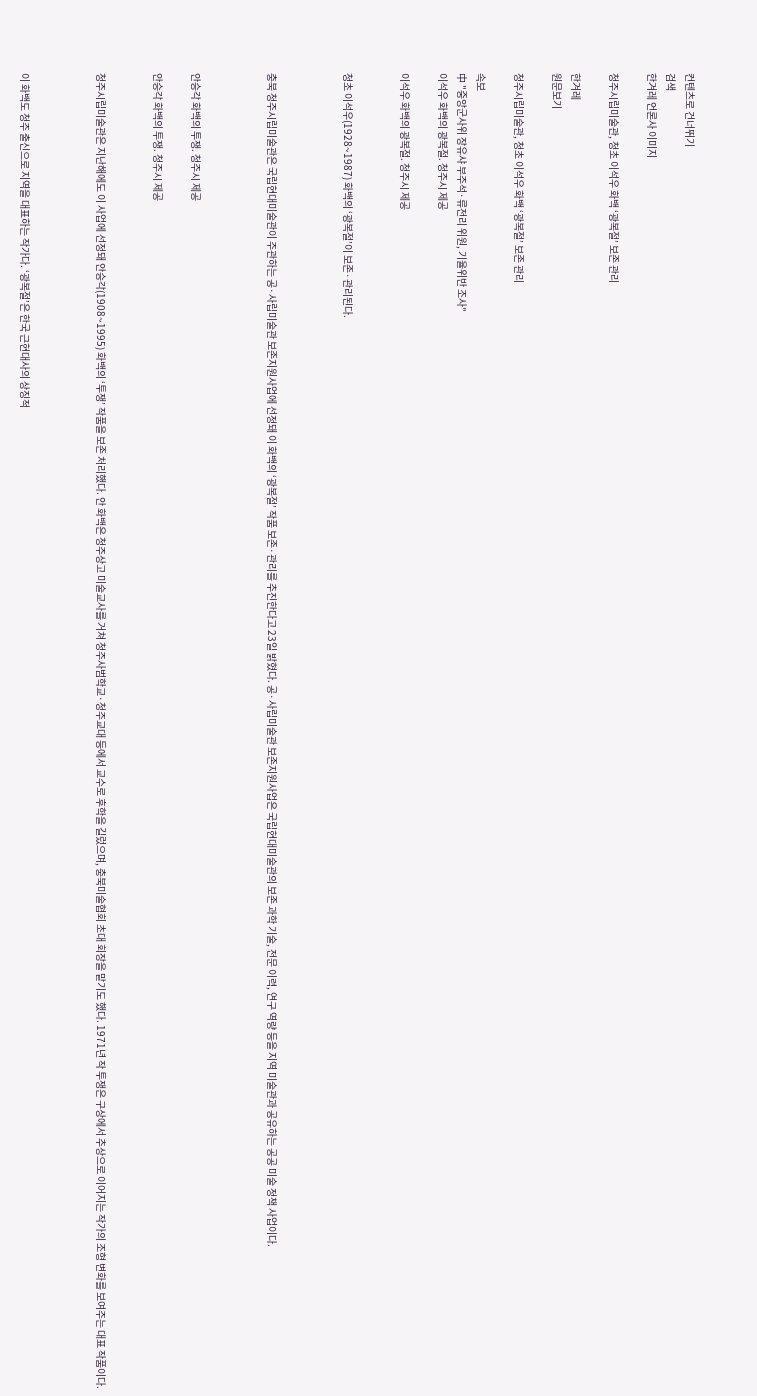컨텐츠로 건너뛰기
검색
한겨레 언론사 이미지

청주시립미술관, 청초 이석우 화백 ‘광복절’ 보존 관리

한겨레
원문보기

청주시립미술관, 청초 이석우 화백 ‘광복절’ 보존 관리

속보
中 "중앙군사위 장유샤 부주석·류전리 위원, 기율위반 조사"
이석우 화백의 광복절. 청주시 제공

이석우 화백의 광복절. 청주시 제공


청초 이석우(1928~1987) 화백의 ‘광복절’이 보존·관리된다.



충북 청주시립미술관은 국립현대미술관이 주관하는 공·사립미술관 보존지원사업에 선정돼 이 화백의 ‘광복절’ 작품 보존·관리를 추진한다고 23일 밝혔다. 공·사립미술관 보존지원사업은 국립현대미술관의 보존 과학 기술, 전문 이력, 연구 역량 등을 지역 미술관과 공유하는 공공 미술 정책 사업이다.



안승각 화백의 투쟁. 청주시 제공

안승각 화백의 투쟁. 청주시 제공


청주시립미술관은 지난해에도 이 사업에 선정돼 안승각(1908~1995) 화백의 ‘투쟁’ 작품을 보존 처리했다. 안 화백은 청주상고 미술교사를 거쳐 청주사범학교·청주교대 등에서 교수로 후학을 길렀으며, 충북미술협회 초대 회장을 맡기도 했다. 1971년 작 투쟁은 구상에서 추상으로 이어지는 작가의 조형 변화를 보여주는 대표 작품이다.



이 화백도 청주 출신으로 지역을 대표하는 작가다. ‘광복절’은 한국 근현대사의 상징적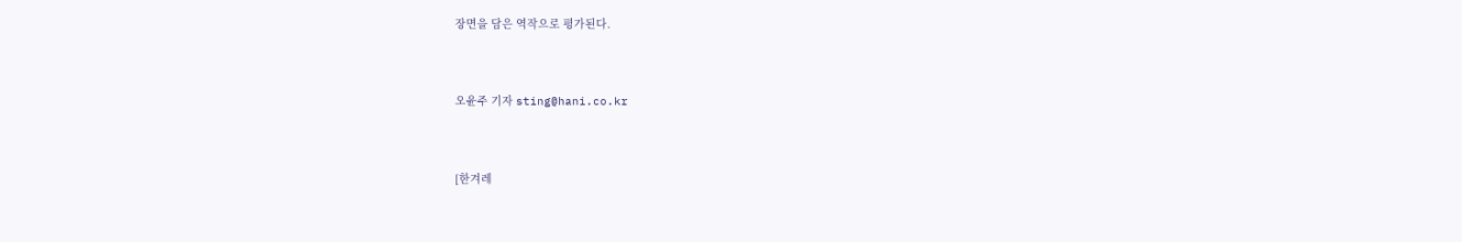장면을 담은 역작으로 평가된다.



오윤주 기자 sting@hani.co.kr



[한겨레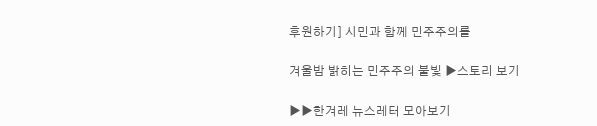후원하기] 시민과 함께 민주주의를

겨울밤 밝히는 민주주의 불빛 ▶스토리 보기

▶▶한겨레 뉴스레터 모아보기